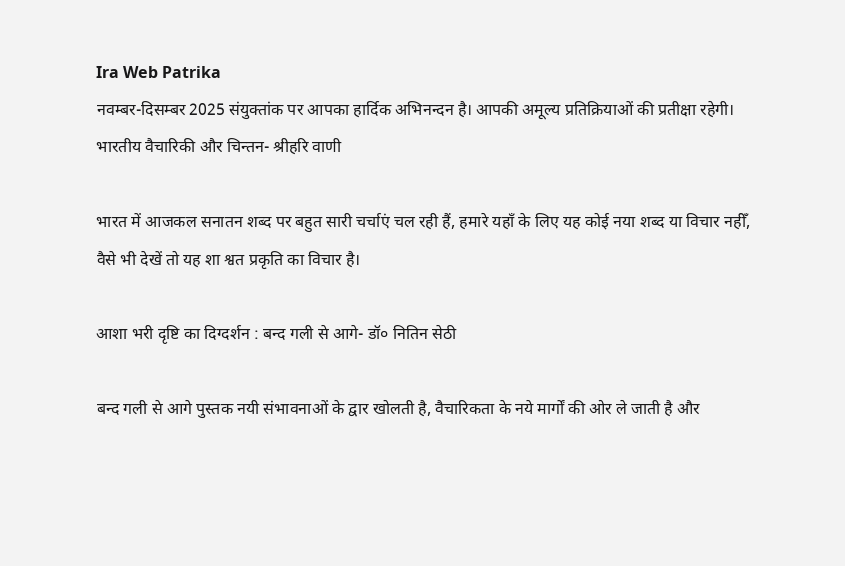Ira Web Patrika
नवम्बर-दिसम्बर 2025 संयुक्तांक पर आपका हार्दिक अभिनन्दन है। आपकी अमूल्य प्रतिक्रियाओं की प्रतीक्षा रहेगी।
भारतीय वैचारिकी और चिन्तन- श्रीहरि वाणी

भारत में आजकल सनातन शब्द पर बहुत सारी चर्चाएं चल रही हैं, हमारे यहाँ के लिए यह कोई नया शब्द या विचार नहीँ, वैसे भी देखें तो यह शा श्वत प्रकृति का विचार है।

आशा भरी दृष्टि का दिग्दर्शन : बन्द गली से आगे- डॉ० नितिन सेठी

बन्द गली से आगे पुस्तक नयी संभावनाओं के द्वार खोलती है, वैचारिकता के नये मार्गों की ओर ले जाती है और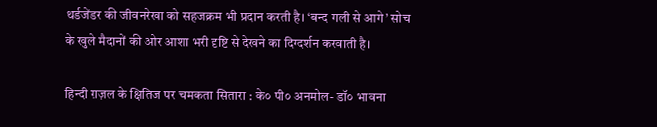थर्डजेंडर की जीवनरेखा को सहजक्रम भी प्रदान करती है। ‘बन्द गली से आगे’ सोच के खुले मैदानों की ओर आशा भरी दृष्टि से देखने का दिग्दर्शन करवाती है।

हिन्दी ग़ज़ल के क्षितिज पर चमकता सितारा : के० पी० अनमोल- डॉ० भावना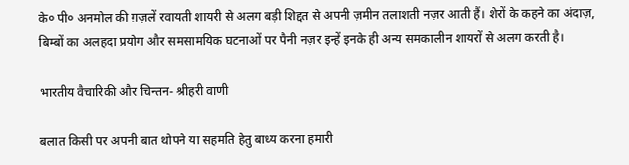के० पी० अनमोल की ग़ज़लें रवायती शायरी से अलग बड़ी शिद्दत से अपनी ज़मीन तलाशती नज़र आती हैं। शेरों के कहने का अंदाज़, बिम्बों का अलहदा प्रयोग और समसामयिक घटनाओं पर पैनी नज़र इन्हें इनके ही अन्य समकालीन शायरों से अलग करती है।

भारतीय वैचारिकी और चिन्तन- श्रीहरी वाणी

बलात किसी पर अपनी बात थोपने या सहमति हेतु बाध्य करना हमारी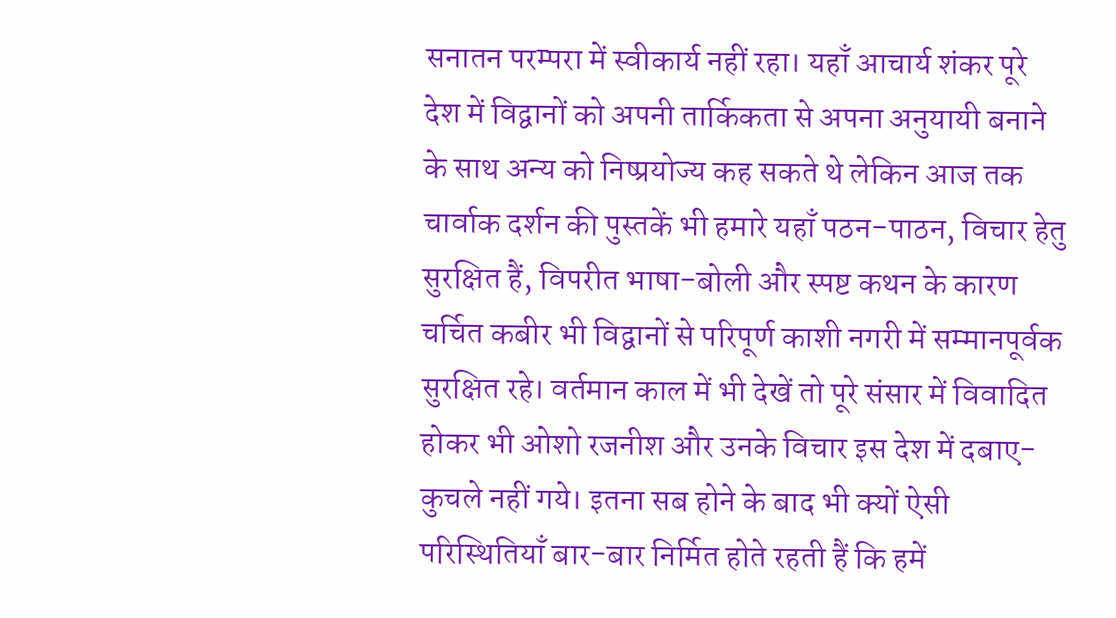सनातन परम्परा में स्वीकार्य नहीं रहा। यहाँ आचार्य शंकर पूरे देश में विद्वानों को अपनी तार्किकता से अपना अनुयायी बनाने के साथ अन्य को निष्प्रयोज्य कह सकते थे लेकिन आज तक चार्वाक दर्शन की पुस्तकें भी हमारे यहाँ पठन-पाठन, विचार हेतु सुरक्षित हैं, विपरीत भाषा-बोली और स्पष्ट कथन के कारण चर्चित कबीर भी विद्वानों से परिपूर्ण काशी नगरी में सम्मानपूर्वक सुरक्षित रहे। वर्तमान काल में भी देखें तो पूरे संसार में विवादित होकर भी ओशो रजनीश और उनके विचार इस देश में दबाए-कुचले नहीं गये। इतना सब होने के बाद भी क्यों ऐसी परिस्थितियाँ बार-बार निर्मित होते रहती हैं कि हमें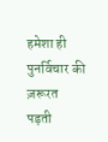हमेशा ही पुनर्विचार की ज़रूरत पड़ती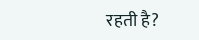रहती है?